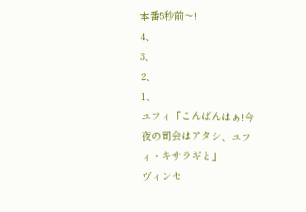本番5秒前〜!
4、
3、
2、
1、
ユフィ「こんばんはぁ!今夜の司会はアタシ、ユフィ・キサラギと」
ヴィンセ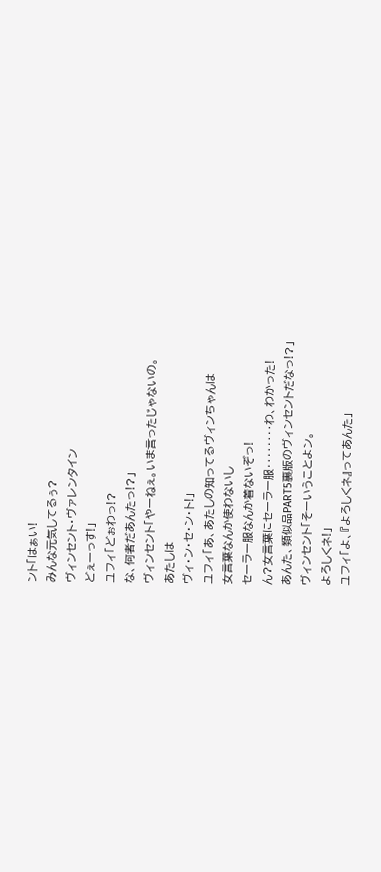ント「はぁい!
みんな元気してるぅ?
ヴィンセント・ヴァレンタイン
どぇーっす!」
ユフィ「どぉわっ!?
な、何者だあんたっ!?」
ヴィンセント「やーねぇ。いま言ったじゃないの。
あたしは
ヴィ・ン・セ・ン・ト!」
ユフィ「あ、あたしの知ってるヴィンちゃんは
女言葉なんか使わないし
セーラー服なんか着ないぞっ!
ん?女言葉にセーラー服‥‥‥‥わ、わかった!
あんた、類似品PART5裏版のヴィンセントだなっ!?」
ヴィンセント「そーいうことよン。
よろしくネ!」
ユフィ「よ、『よろしくネ』ってあんた」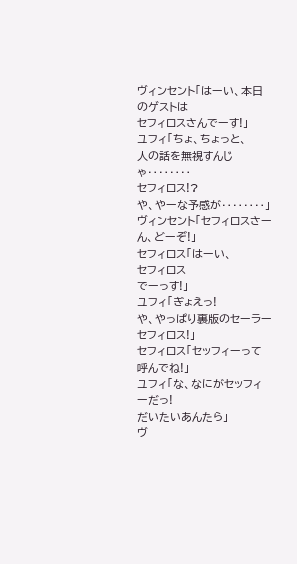ヴィンセント「はーい、本日のゲストは
セフィロスさんでーす!」
ユフィ「ちょ、ちょっと、
人の話を無視すんじゃ‥‥‥‥
セフィロス!?
や、やーな予感が‥‥‥‥」
ヴィンセント「セフィロスさーん、どーぞ!」
セフィロス「はーい、
セフィロス
でーっす!」
ユフィ「ぎょえっ!
や、やっぱり裏版のセーラーセフィロス!」
セフィロス「セッフィーって呼んでね!」
ユフィ「な、なにがセッフィーだっ!
だいたいあんたら」
ヴ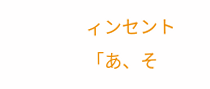ィンセント「あ、そ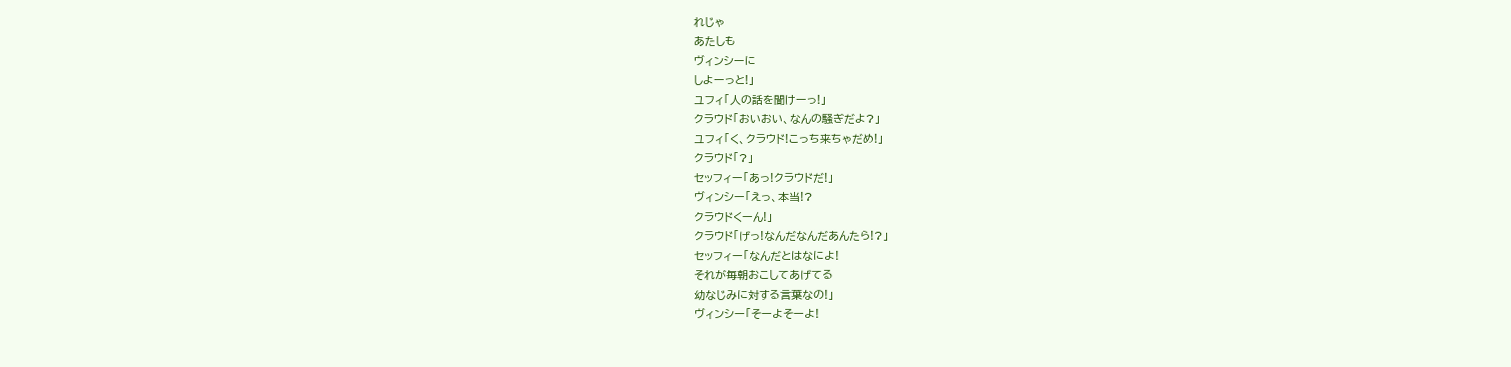れじゃ
あたしも
ヴィンシーに
しよーっと!」
ユフィ「人の話を聞けーっ!」
クラウド「おいおい、なんの騒ぎだよ?」
ユフィ「く、クラウド!こっち来ちゃだめ!」
クラウド「?」
セッフィー「あっ!クラウドだ!」
ヴィンシー「えっ、本当!?
クラウドくーん!」
クラウド「げっ!なんだなんだあんたら!?」
セッフィー「なんだとはなによ!
それが毎朝おこしてあげてる
幼なじみに対する言葉なの!」
ヴィンシー「そーよそーよ!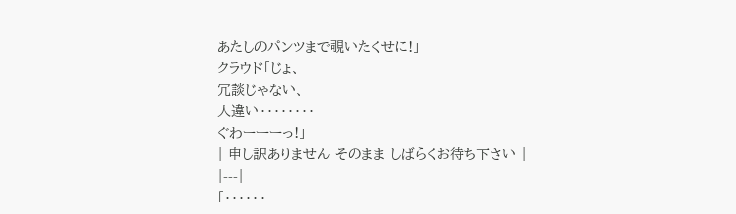あたしのパンツまで覗いたくせに!」
クラウド「じょ、
冗談じゃない、
人違い‥‥‥‥
ぐわーーーっ!」
| 申し訳ありません そのまま しばらくお待ち下さい |
|---|
「‥‥‥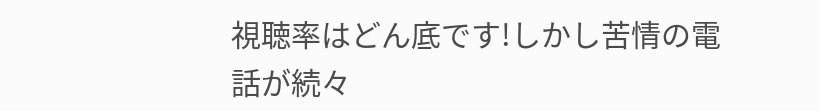視聴率はどん底です!しかし苦情の電話が続々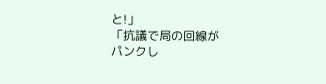と!」
「抗議で局の回線が
パンクし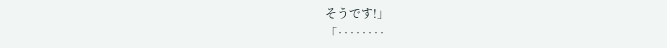そうです!」
「‥‥‥‥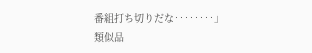番組打ち切りだな‥‥‥‥」
類似品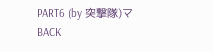PART6 (by 突撃隊)マBACK